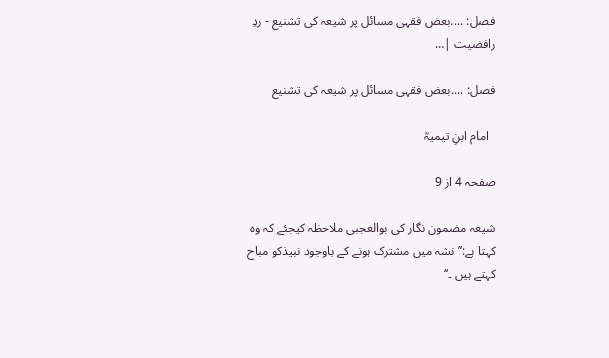فصل: ....بعض فقہی مسائل پر شیعہ کی تشنیع - ردِ رافضیت |…

فصل: ....بعض فقہی مسائل پر شیعہ کی تشنیع

  امام ابنِ تیمیہؒ

صفحہ 4 از 9

شیعہ مضمون نگار کی بوالعجبی ملاحظہ کیجئے کہ وہ کہتا ہے:’’ نشہ میں مشترک ہونے کے باوجود نبیذکو مباح کہتے ہیں ۔‘‘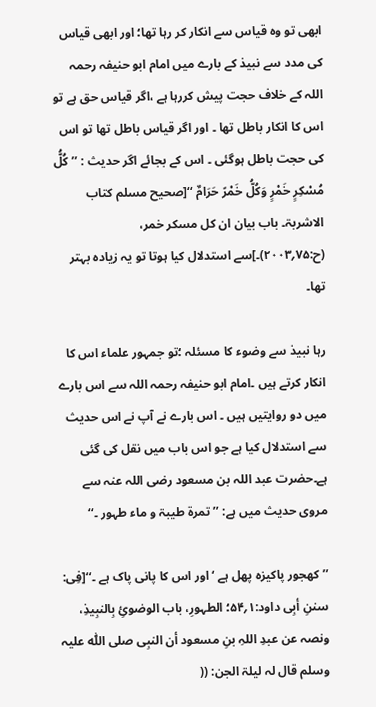ابھی تو وہ قیاس سے انکار کر رہا تھا؛ اور ابھی قیاس کی مدد سے نبیذ کے بارے میں امام ابو حنیفہ رحمہ اللہ کے خلاف حجت پیش کررہا ہے ،اگر قیاس حق ہے تو اس کا انکار باطل تھا ۔ اور اگر قیاس باطل تھا تو اس کی حجت باطل ہوگئی ۔ اس کے بجائے اگر حدیث : ’’ کُلُّ مُسْکِرٍ خَمْرٍ وَکُلُّ خَمْرً حَرَامٌ ‘‘[صحیح مسلم کتاب الاشربۃ۔ باب بیان ان کل مسکر خمر، (ح:۷۵؍۲۰۰۳)۔]سے استدلال کیا ہوتا تو یہ زیادہ بہتر تھا۔

رہا نبیذ سے وضوء کا مسئلہ ؛تو جمہور علماء اس کا انکار کرتے ہیں ۔امام ابو حنیفہ رحمہ اللہ سے اس بارے میں دو روایتیں ہیں ۔ اس بارے نے آپ نے اس حدیث سے استدلال کیا ہے جو اس باب میں نقل کی گئی ہے۔حضرت عبد اللہ بن مسعود رضی اللہ عنہ سے مروی حدیث میں ہے: ’’ تمرۃ طیبۃ و ماء طہور ۔‘‘

’’کھجور پاکیزہ پھل ہے ‘ اور اس کا پانی پاک ہے ۔‘‘[فِی: سننِ أبِی داود:۱؍۵۴؛ الطہورِ، باب الوضوئِ بِالنبِیذِ، ونصہ عن عبدِ اللہِ بنِ مسعود أن النبِی صلی اللّٰہ علیہ وسلم قال لہ لیلۃ الجن: ((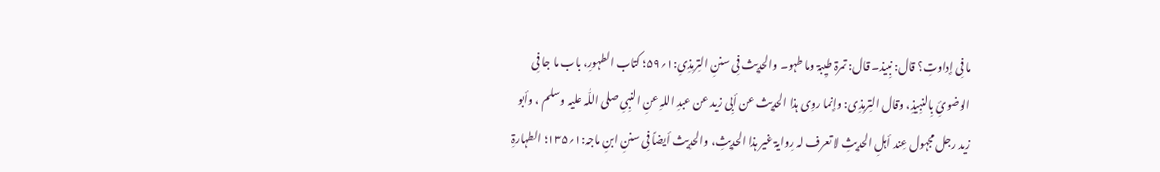ما فِی إِداوتِ؟ قال: نبِیذ۔ قال: تمرۃ طیِبۃ وما طہو۔ والحدِیث فِی سننِ التِرمِذِیِ:۱؍۵۹؛ کتاب الطہورِ، باب ما جا فِی الوضوئِ بِالنبِیذِ، وقال التِرمِذِی: وإِنما روِی ہذا الحدِیث عن أبِی زید عن عبدِ اللہِ عنِ النبِیِ صلی اللّٰہ علیہ وسلم ، وأبو زید رجل مجہول عِند أہلِ الحدِیثِ لا تعرف لہ رِوایۃ غیر ہذا الحدِیثِ، والحدِیث أیضاً فِی سننِ ابنِ ماجہ:۱؍۱۳۵؛ الطہارۃِ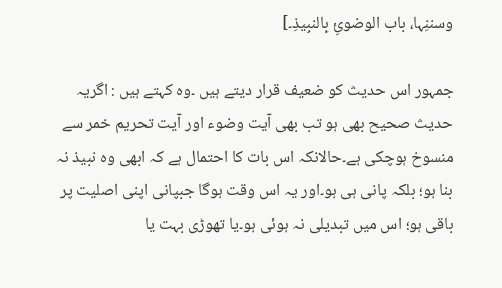وسننِہا، باب الوضوئِ بِالنبِیذِ۔]

جمہور اس حدیث کو ضعیف قرار دیتے ہیں ۔وہ کہتے ہیں : اگریہ حدیث صحیح بھی ہو تب بھی آیت وضوء اور آیت تحریم خمر سے منسوخ ہوچکی ہے۔حالانکہ اس بات کا احتمال ہے کہ ابھی وہ نبیذ نہ بنا ہو؛ بلکہ پانی ہی ہو۔اور یہ اس وقت ہوگا جبپانی اپنی اصلیت پر باقی ہو؛ اس میں تبدیلی نہ ہوئی ہو۔یا تھوڑی بہت یا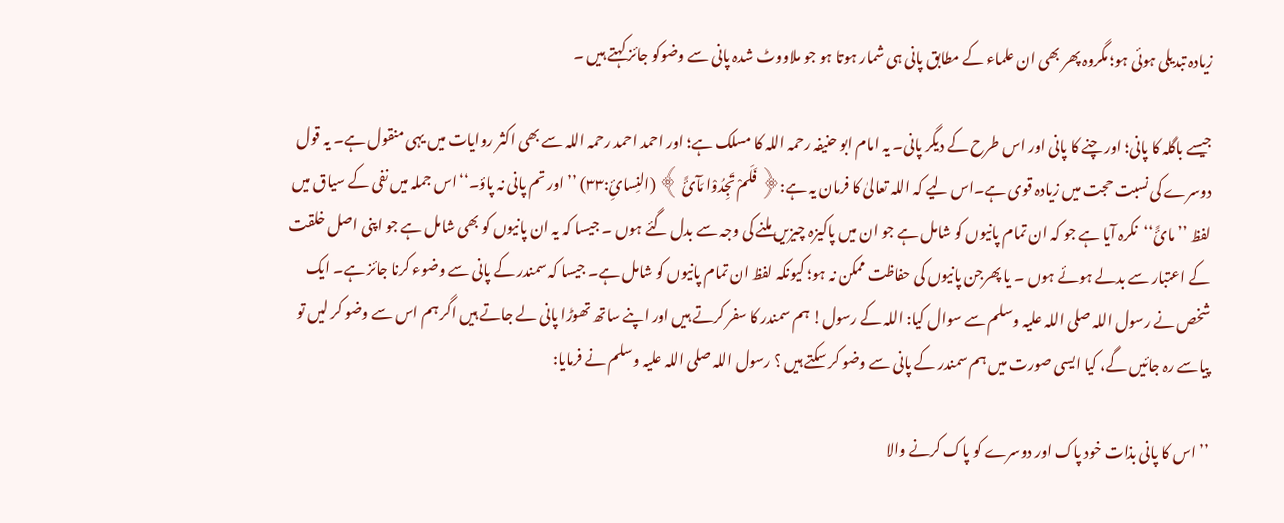زیادہ تبدیلی ہوئی ہو؛ مگروہ پھر بھی ان علماء کے مطابق پانی ہی شمار ہوتا ہو جو ملاووٹ شدہ پانی سے وضوکو جائز کہتے ہیں ۔

جیسے باگلہ کا پانی؛ اور چنے کا پانی اور اس طرح کے دیگر پانی۔ یہ امام ابو حنیفہ رحمہ اللہ کا مسلک ہے؛ اور احمد احمد رحمہ اللہ سے بھی اکثر روایات میں یہی منقول ہے۔ یہ قول دوسرے کی نسبت حجت میں زیادہ قوی ہے۔اس لیے کہ اللہ تعالیٰ کا فرمان یہ ہے:﴿ فَلَمْ تَجِدُوْا مَآئً ﴾ (النِسائِ:۳۳) ’’اور تم پانی نہ پاؤ۔‘‘اس جملہ میں نفی کے سیاق میں لفظ ’’مائً‘‘نکرہ آیا ہے جو کہ ان تمام پانیوں کو شامل ہے جو ان میں پاکیزہ چیزیں ملنے کی وجہ سے بدل گئے ہوں ۔ جیسا کہ یہ ان پانیوں کو بھی شامل ہے جو اپنی اصل خلقت کے اعتبار سے بدلے ہوئے ہوں ۔ یا پھرجن پانیوں کی حفاظت ممکن نہ ہو؛ کیونکہ لفظ ان تمام پانیوں کو شامل ہے۔ جیسا کہ سمندر کے پانی سے وضوء کرنا جائز ہے۔ ایک شخص نے رسول اللہ صلی اللہ علیہ وسلم سے سوال کیا: اللہ کے رسول! ہم سمندر کا سفر کرتے ہیں اور اپنے ساتھ تھوڑا پانی لے جاتے ہیں اگر ہم اس سے وضو کر لیں تو پیاسے رہ جائیں گے، کیا ایسی صورت میں ہم سمندر کے پانی سے وضو کر سکتے ہیں ؟ رسول اللہ صلی اللہ علیہ وسلم نے فرمایا:

’’ اس کا پانی بذات خود پاک اور دوسرے کو پاک کرنے والا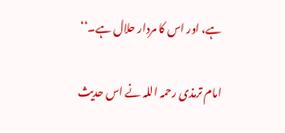ہے، اور اس کا مردار حلال ہے۔‘‘

امام ترمذی رحمہ اللہ نے اس حدیث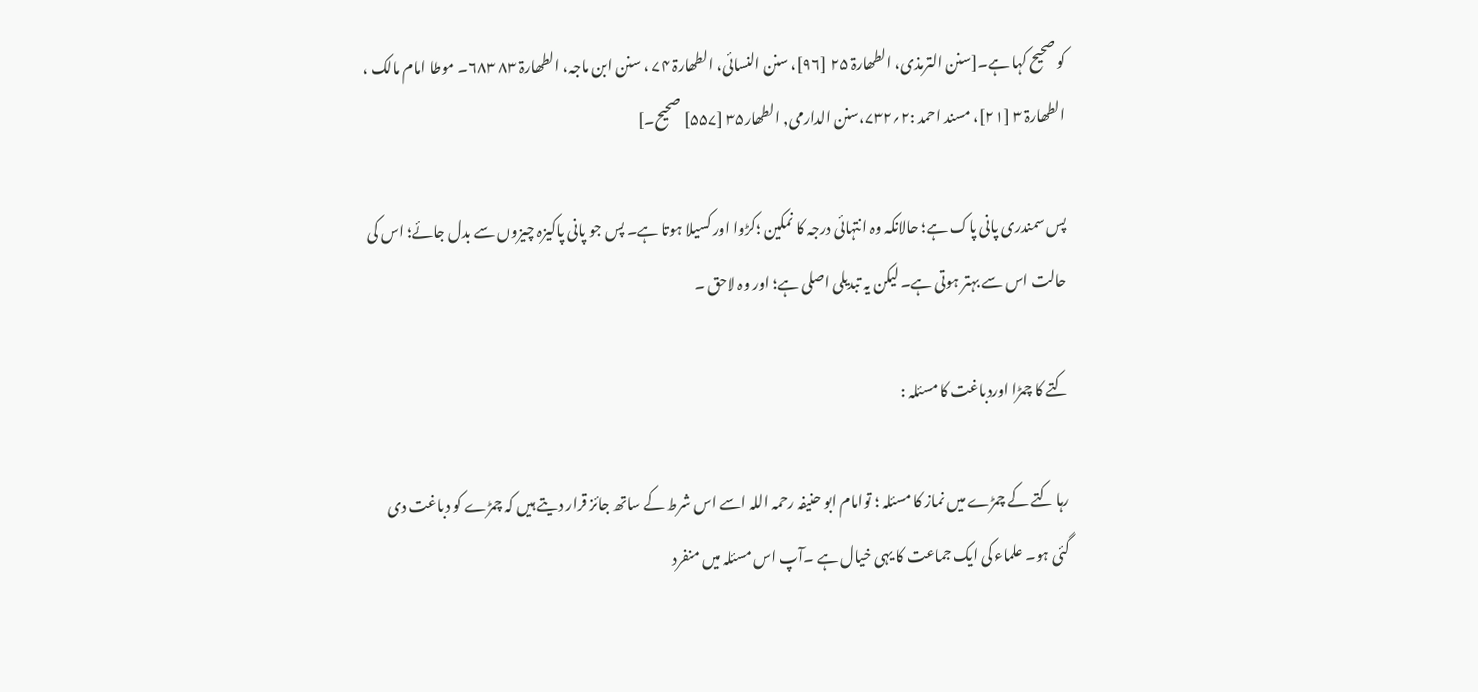کو صحیح کہا ہے۔[سنن الترمذی، الطھارۃ ۲۵ [۹۶]، سنن النسائی، الطھارۃ ۷۴ ، سنن ابن ماجہ، الطھارۃ ۸۳ ۶۸۳۔ موطا امام مالک ، الطھارۃ ۳ [۲۱]، مسند احمد :۲؍۷۳۲،سنن الدارمی, الطھار۳۵ [۵۵۷] صحیح۔]

پس سمندری پانی پاک ہے؛ حالانکہ وہ انتہائی درجہ کا نمکین ؛کڑوا اور کسیلا ہوتا ہے۔ پس جو پانی پاکیزہ چیزوں سے بدل جائے؛ اس کی حالت اس سے بہتر ہوتی ہے۔ لیکن یہ تبدیلی اصلی ہے؛ اور وہ لاحق ۔

کتے کا چمڑا اوردباغت کا مسئلہ :

رہا کتے کے چمڑے میں نماز کا مسئلہ ؛ توامام ابو حنیفہ رحمہ اللہ اسے اس شرط کے ساتھ جائز قرار دیتے ہیں کہ چمڑے کو دباغت دی گئی ہو۔ علماء کی ایک جماعت کا یہی خیال ہے ۔آپ اس مسئلہ میں منفرد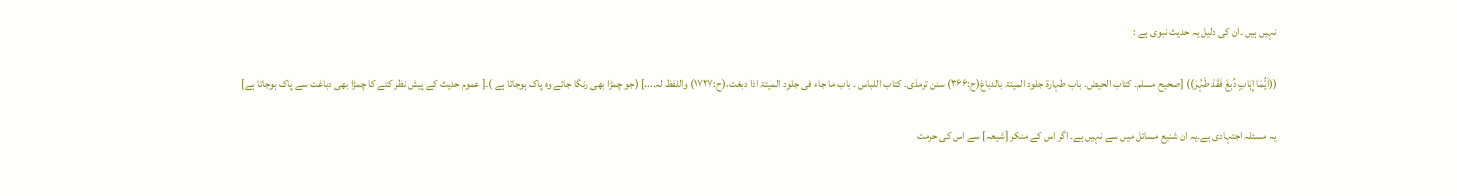نہیں ہیں ۔ان کی دلیل یہ حدیث نبوی ہے :

((اَیُّمَا إِہَابٍ دُبِغَ فَقَدْ طَہُرَ)) [صحیح مسلم۔ کتاب الحیض۔ باب طہارۃ جلود المیتۃ بالدباغ(ح:۳۶۶) سنن ترمذی۔ کتاب اللباس ۔ باب ما جاء فی جلود المیتۃ اذا دبغت،(ح:۱۷۲۷) واللفظ لہ....] (جو چمڑا بھی رنگا جائے وہ پاک ہوجاتا ہے )۔[ عموم حدیث کے پیش نظر کتے کا چمڑا بھی دباغت سے پاک ہوجاتا ہے]

یہ مسئلہ اجتہادی ہے۔یہ ان شنیع مسائل میں سے نہیں ہے۔ اگر اس کے منکر [شیعہ] سے اس کی حرمت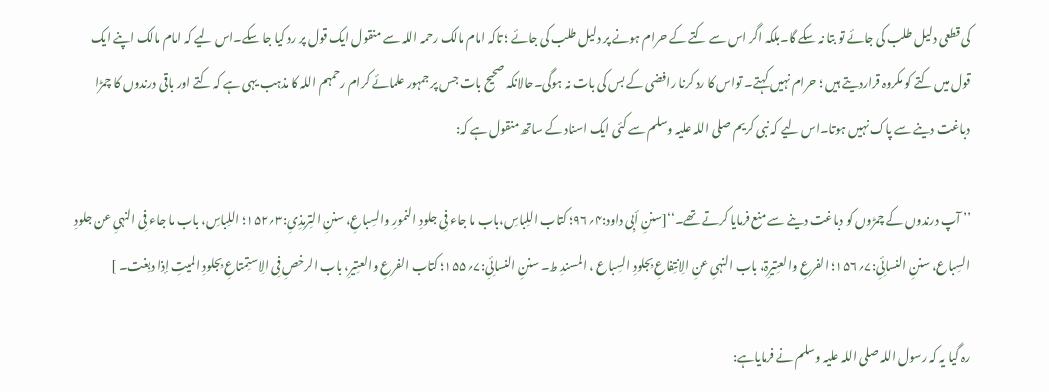کی قطعی دلیل طلب کی جائے تو بتا نہ سکے گا۔بلکہ اگر اس سے کتے کے حرام ہونے پر دلیل طلب کی جائے ؛ تاکہ امام مالک رحمہ اللہ سے منقول ایک قول پر رد کیا جا سکے۔اس لیے کہ امام مالک اپنے ایک قول میں کتے کو مکروہ قراردیتے ہیں ؛ حرام نہیں کہتے۔ تواس کا رد کرنا رافضی کے بس کی بات نہ ہوگی۔حالانکہ صحیح بات جس پر جمہور علمائے کرام رحمہم اللہ کا مذہب یہی ہے کہ کتے اور باقی درندوں کا چمڑا دباغت دینے سے پاک نہیں ہوتا۔اس لیے کہ نبی کریم صلی اللہ علیہ وسلم سے کئی ایک اسناد کے ساتھ منقول ہے کہ:

’’ آپ درندوں کے چمڑوں کو دباغت دینے سے منع فرمایا کرتے تھے۔‘‘[سننِ أبِی داود:۴؍۹۶؛ کتاب اللِباسِ،باب ما جاء فِی جلودِ النمورِ والسِباعِ، سننِ التِرمِذِیِ:۳؍۱۵۲؛ اللِباسِ، باب ما جاء فِی النہیِ عن جلودِ السِباع، سننِ النسائِیِ:۷؍۱۵۶؛ الفرعِ والعتِیرِۃ، باب النہیِ عنِ الِانتِفاعِ بِجلودِ السِباع ، المسندِ ط۔ سننِ النسائِیِ:۷؍۱۵۵؛ کتاب الفرعِ والعتِیرِ، باب الرخصِ فِی الِاستِمتاعِ بِجلودِ المیتِ إذا دبِغت۔ ]

رہ گیا یہ کہ رسول اللہ صلی اللہ علیہ وسلم نے فرمایاہے: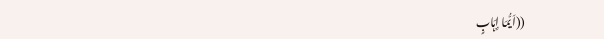((اَیُّمَا إِہَابٍ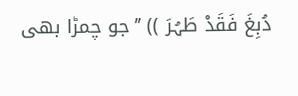دُبِغَ فَقَدْ طَہُرَ )) ’’جو چمڑا بھی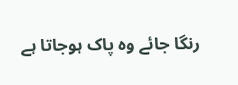رنگا جائے وہ پاک ہوجاتا ہے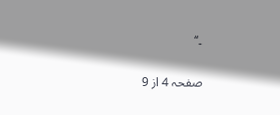۔‘‘

صفحہ 4 از 9